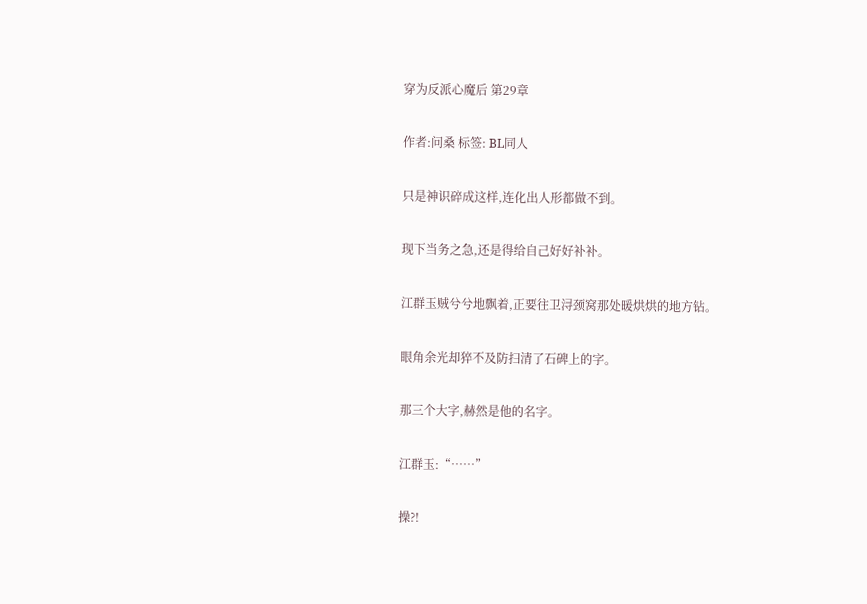穿为反派心魔后 第29章

作者:问桑 标签: BL同人

只是神识碎成这样,连化出人形都做不到。

现下当务之急,还是得给自己好好补补。

江群玉贼兮兮地飘着,正要往卫浔颈窝那处暖烘烘的地方钻。

眼角余光却猝不及防扫清了石碑上的字。

那三个大字,赫然是他的名字。

江群玉:“……”

操?!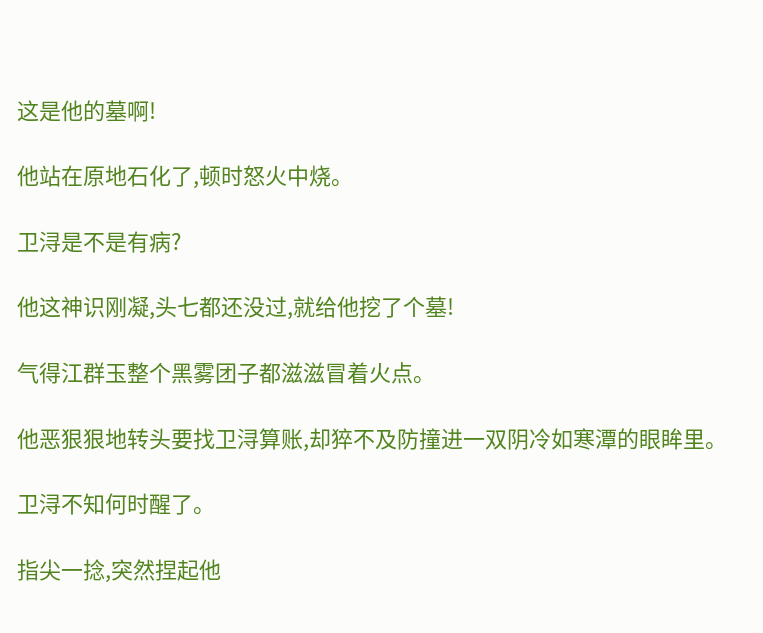这是他的墓啊!

他站在原地石化了,顿时怒火中烧。

卫浔是不是有病?

他这神识刚凝,头七都还没过,就给他挖了个墓!

气得江群玉整个黑雾团子都滋滋冒着火点。

他恶狠狠地转头要找卫浔算账,却猝不及防撞进一双阴冷如寒潭的眼眸里。

卫浔不知何时醒了。

指尖一捻,突然捏起他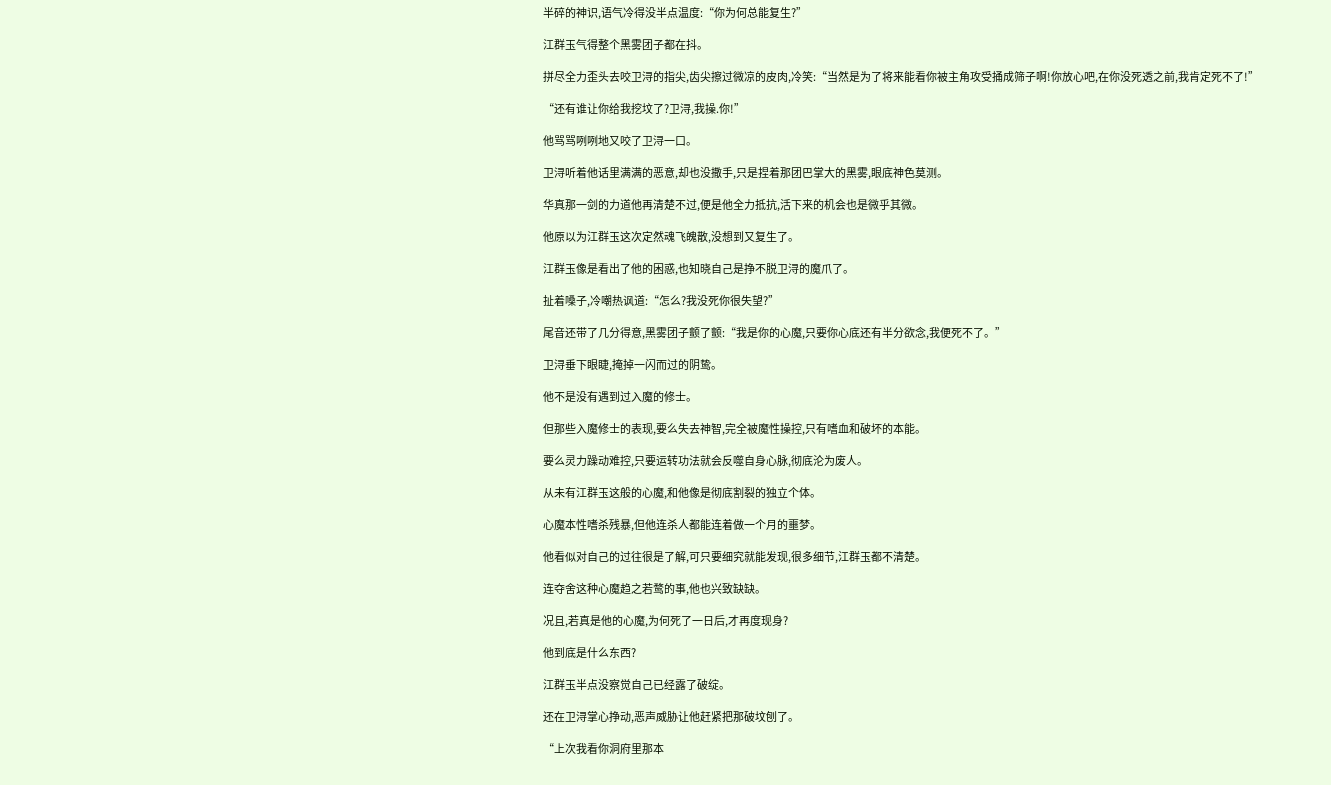半碎的神识,语气冷得没半点温度:“你为何总能复生?”

江群玉气得整个黑雾团子都在抖。

拼尽全力歪头去咬卫浔的指尖,齿尖擦过微凉的皮肉,冷笑:“当然是为了将来能看你被主角攻受捅成筛子啊!你放心吧,在你没死透之前,我肯定死不了!”

“还有谁让你给我挖坟了?卫浔,我操.你!”

他骂骂咧咧地又咬了卫浔一口。

卫浔听着他话里满满的恶意,却也没撒手,只是捏着那团巴掌大的黑雾,眼底神色莫测。

华真那一剑的力道他再清楚不过,便是他全力抵抗,活下来的机会也是微乎其微。

他原以为江群玉这次定然魂飞魄散,没想到又复生了。

江群玉像是看出了他的困惑,也知晓自己是挣不脱卫浔的魔爪了。

扯着嗓子,冷嘲热讽道:“怎么?我没死你很失望?”

尾音还带了几分得意,黑雾团子颤了颤:“我是你的心魔,只要你心底还有半分欲念,我便死不了。”

卫浔垂下眼睫,掩掉一闪而过的阴鸷。

他不是没有遇到过入魔的修士。

但那些入魔修士的表现,要么失去神智,完全被魔性操控,只有嗜血和破坏的本能。

要么灵力躁动难控,只要运转功法就会反噬自身心脉,彻底沦为废人。

从未有江群玉这般的心魔,和他像是彻底割裂的独立个体。

心魔本性嗜杀残暴,但他连杀人都能连着做一个月的噩梦。

他看似对自己的过往很是了解,可只要细究就能发现,很多细节,江群玉都不清楚。

连夺舍这种心魔趋之若鹜的事,他也兴致缺缺。

况且,若真是他的心魔,为何死了一日后,才再度现身?

他到底是什么东西?

江群玉半点没察觉自己已经露了破绽。

还在卫浔掌心挣动,恶声威胁让他赶紧把那破坟刨了。

“上次我看你洞府里那本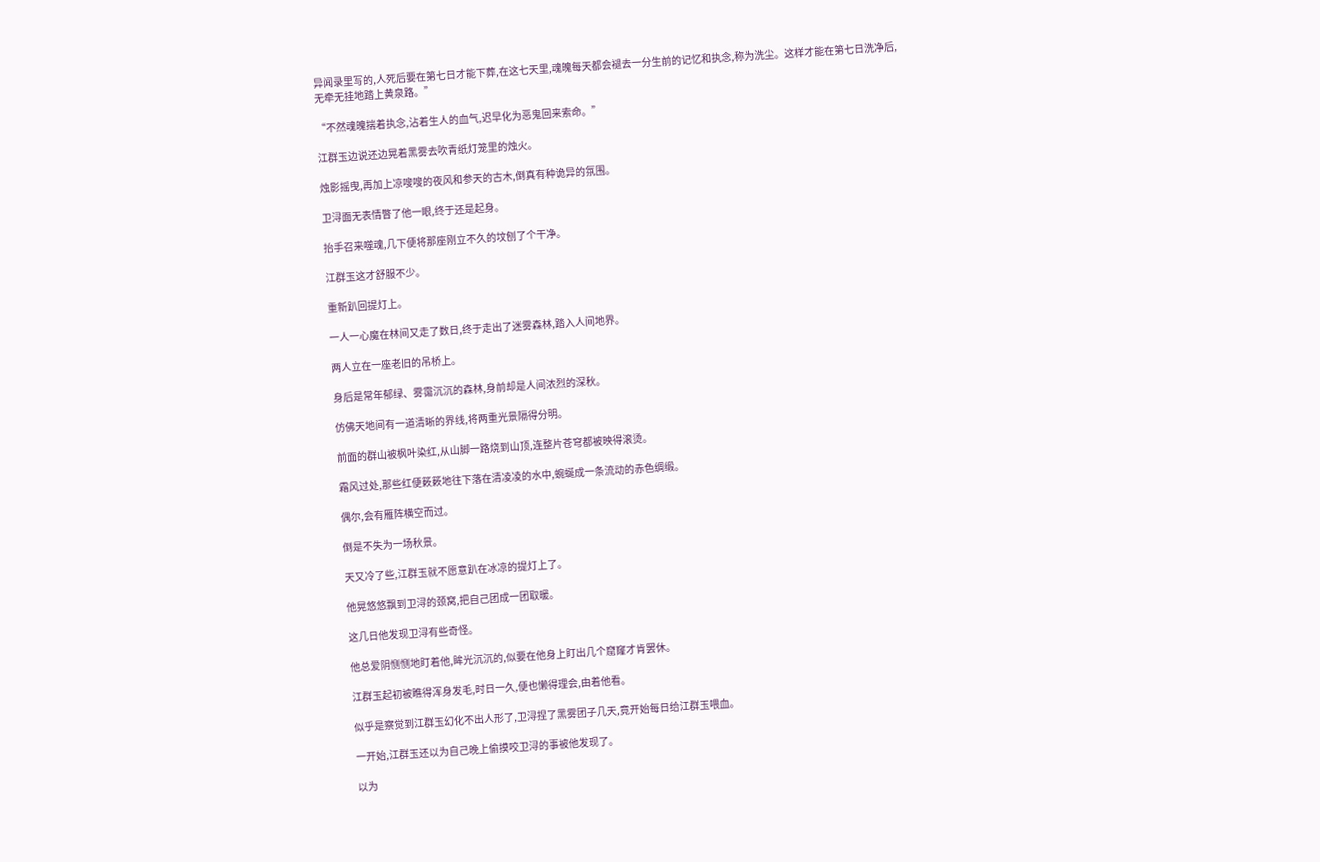异闻录里写的,人死后要在第七日才能下葬,在这七天里,魂魄每天都会褪去一分生前的记忆和执念,称为洗尘。这样才能在第七日洗净后,无牵无挂地踏上黄泉路。”

“不然魂魄揣着执念,沾着生人的血气,迟早化为恶鬼回来索命。”

江群玉边说还边晃着黑雾去吹青纸灯笼里的烛火。

烛影摇曳,再加上凉嗖嗖的夜风和参天的古木,倒真有种诡异的氛围。

卫浔面无表情瞥了他一眼,终于还是起身。

抬手召来噬魂,几下便将那座刚立不久的坟刨了个干净。

江群玉这才舒服不少。

重新趴回提灯上。

一人一心魔在林间又走了数日,终于走出了迷雾森林,踏入人间地界。

两人立在一座老旧的吊桥上。

身后是常年郁绿、雾霭沉沉的森林,身前却是人间浓烈的深秋。

仿佛天地间有一道清晰的界线,将两重光景隔得分明。

前面的群山被枫叶染红,从山脚一路烧到山顶,连整片苍穹都被映得滚烫。

霜风过处,那些红便簌簌地往下落在清凌凌的水中,蜿蜒成一条流动的赤色绸缎。

偶尔,会有雁阵横空而过。

倒是不失为一场秋景。

天又冷了些,江群玉就不愿意趴在冰凉的提灯上了。

他晃悠悠飘到卫浔的颈窝,把自己团成一团取暖。

这几日他发现卫浔有些奇怪。

他总爱阴恻恻地盯着他,眸光沉沉的,似要在他身上盯出几个窟窿才肯罢休。

江群玉起初被瞧得浑身发毛,时日一久,便也懒得理会,由着他看。

似乎是察觉到江群玉幻化不出人形了,卫浔捏了黑雾团子几天,竟开始每日给江群玉喂血。

一开始,江群玉还以为自己晚上偷摸咬卫浔的事被他发现了。

以为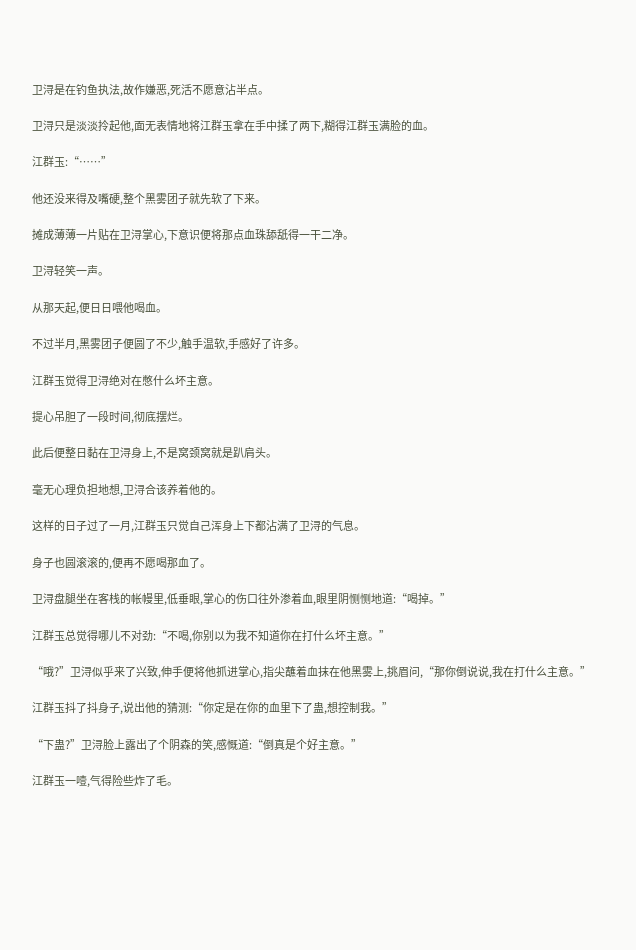卫浔是在钓鱼执法,故作嫌恶,死活不愿意沾半点。

卫浔只是淡淡拎起他,面无表情地将江群玉拿在手中揉了两下,糊得江群玉满脸的血。

江群玉:“……”

他还没来得及嘴硬,整个黑雾团子就先软了下来。

摊成薄薄一片贴在卫浔掌心,下意识便将那点血珠舔舐得一干二净。

卫浔轻笑一声。

从那天起,便日日喂他喝血。

不过半月,黑雾团子便圆了不少,触手温软,手感好了许多。

江群玉觉得卫浔绝对在憋什么坏主意。

提心吊胆了一段时间,彻底摆烂。

此后便整日黏在卫浔身上,不是窝颈窝就是趴肩头。

毫无心理负担地想,卫浔合该养着他的。

这样的日子过了一月,江群玉只觉自己浑身上下都沾满了卫浔的气息。

身子也圆滚滚的,便再不愿喝那血了。

卫浔盘腿坐在客栈的帐幔里,低垂眼,掌心的伤口往外渗着血,眼里阴恻恻地道:“喝掉。”

江群玉总觉得哪儿不对劲:“不喝,你别以为我不知道你在打什么坏主意。”

“哦?”卫浔似乎来了兴致,伸手便将他抓进掌心,指尖蘸着血抹在他黑雾上,挑眉问,“那你倒说说,我在打什么主意。”

江群玉抖了抖身子,说出他的猜测:“你定是在你的血里下了蛊,想控制我。”

“下蛊?”卫浔脸上露出了个阴森的笑,感慨道:“倒真是个好主意。”

江群玉一噎,气得险些炸了毛。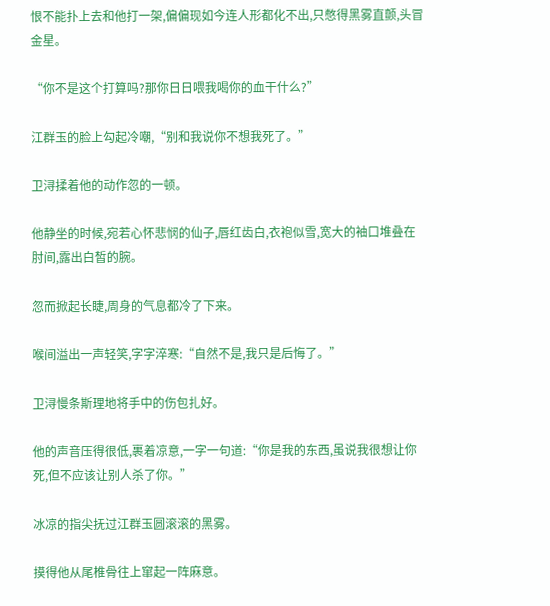恨不能扑上去和他打一架,偏偏现如今连人形都化不出,只憋得黑雾直颤,头冒金星。

“你不是这个打算吗?那你日日喂我喝你的血干什么?”

江群玉的脸上勾起冷嘲,“别和我说你不想我死了。”

卫浔揉着他的动作忽的一顿。

他静坐的时候,宛若心怀悲悯的仙子,唇红齿白,衣袍似雪,宽大的袖口堆叠在肘间,露出白皙的腕。

忽而掀起长睫,周身的气息都冷了下来。

喉间溢出一声轻笑,字字淬寒:“自然不是,我只是后悔了。”

卫浔慢条斯理地将手中的伤包扎好。

他的声音压得很低,裹着凉意,一字一句道:“你是我的东西,虽说我很想让你死,但不应该让别人杀了你。”

冰凉的指尖抚过江群玉圆滚滚的黑雾。

摸得他从尾椎骨往上窜起一阵麻意。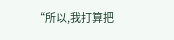“所以,我打算把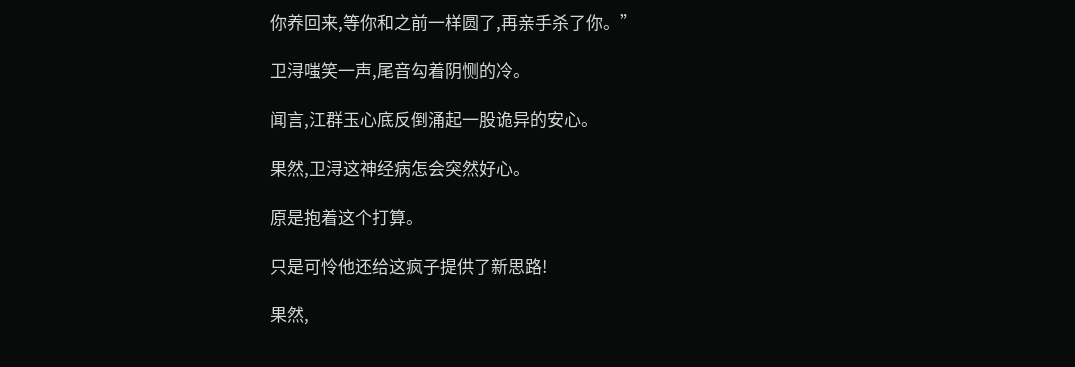你养回来,等你和之前一样圆了,再亲手杀了你。”

卫浔嗤笑一声,尾音勾着阴恻的冷。

闻言,江群玉心底反倒涌起一股诡异的安心。

果然,卫浔这神经病怎会突然好心。

原是抱着这个打算。

只是可怜他还给这疯子提供了新思路!

果然,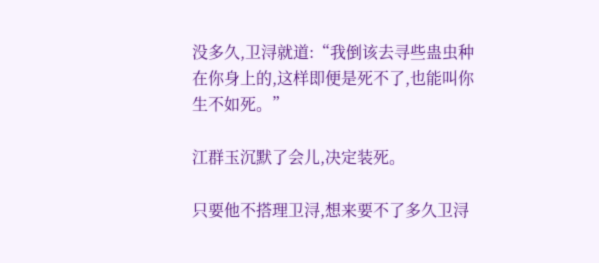没多久,卫浔就道:“我倒该去寻些蛊虫种在你身上的,这样即便是死不了,也能叫你生不如死。”

江群玉沉默了会儿,决定装死。

只要他不搭理卫浔,想来要不了多久卫浔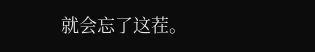就会忘了这茬。